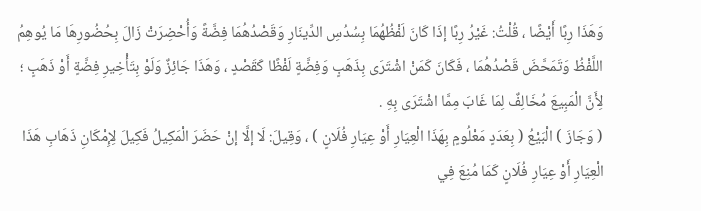وَهَذَا رِبًا أَيْضًا ، قُلْتُ: غَيْرُ رِبًا إذَا كَانَ لَفْظُهُمَا بِسُدُسِ الدِّينَارِ وَقَصْدُهُمَا فِضَّةً وَأُحْضِرَتْ زَالَ بِحُضُورِهَا مَا يُوهِمُ اللَّفْظُ وَتَمَحَّضَ قَصْدُهُمَا ، فَكَانَ كَمَنْ اشْتَرَى بِذَهَبٍ وَفِضَّةٍ لَفْظًا كَقَصْدٍ ، وَهَذَا جَائِزٌ وَلَوْ بِتَأْخِيرِ فِضَّةٍ أَوْ ذَهَبٍ ؛ لِأَنَّ الْمَبِيعَ مُخَالِفٌ لِمَا غَابَ مِمَّا اشْتَرَى بِهِ .
( وَجَازَ ) الْبَيْعُ ( بِعَدَدٍ مَعْلُومٍ بِهَذَا الْعِيَارِ أَوْ عِيَارِ فُلَانٍ ) ، وَقِيلَ: لَا إلَّا إنْ حَضَرَ الْمَكِيلُ فَكِيلَ لِإِمْكَانِ ذَهَابِ هَذَا الْعِيَارِ أَوْ عِيَارِ فُلَانٍ كَمَا مُنِعَ فِي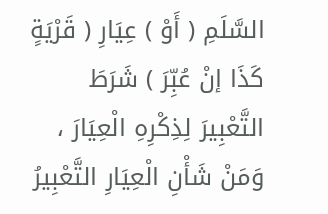السَّلَمِ ( أَوْ ) عِيَارِ ( قَرْيَةٍ كَذَا إنْ عُبِّرَ ) شَرَطَ التَّعْبِيرَ لِذِكْرِهِ الْعِيَارَ ، وَمَنْ شَأْنِ الْعِيَارِ التَّعْبِيرُ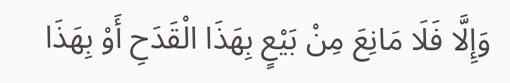وَإِلَّا فَلَا مَانِعَ مِنْ بَيْعٍ بِهَذَا الْقَدَحِ أَوْ بِهَذَا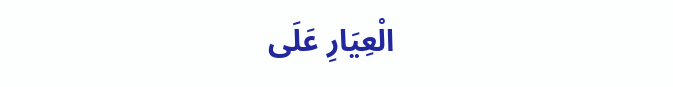الْعِيَارِ عَلَى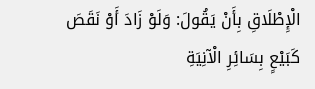الْإِطْلَاقِ بِأَنْ يَقُولَ: وَلَوْ زَادَ أَوْ نَقَصَ كَبَيْعٍ بِسَائِرِ الْآنِيَةِ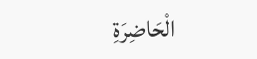الْحَاضِرَةِ